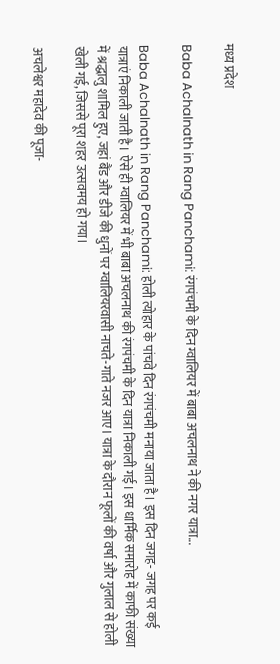मध्य प्रदेश

Baba Achalnath in Rang Panchami: रंगपंचमी के दिन ग्वालियर में बाबा अचलनाथ ने की नगर यात्रा...

Baba Achalnath in Rang Panchami: होली त्योहार के पांचवे दिन रंगपंचमी मनाया जाता है। इस दिन जगह- जगह पर कई यात्राएं निकाली जाती है। ऐसे ही ग्वालियर में भी बाबा अचलनाथ की रंगपंचमी के दिन यात्रा निकाली गई। इस धार्मिक समारोह में काफी संख्या में श्रद्धालु शामिल हुए, जहां बैंड और डीजे की धुनों पर ग्वालियरवासी नाचते-गाते नजर आए। यात्रा के दौरान फूलों की वर्षा और गुलाल से होली खेली गई, जिससे पूरा शहर उत्सवमय हो गया।

अचलेश्वर महादेव की पूजा-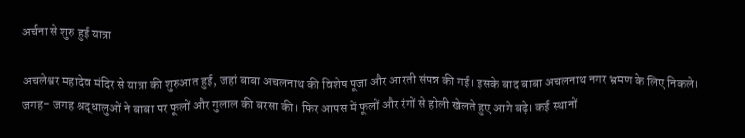अर्चना से शुरु हुई यात्रा

अचलेश्वर महादेव मंदिर से यात्रा की शुरुआत हुई, जहां बाबा अचलनाथ की विशेष पूजा और आरती संपन्न की गई। इसके बाद बाबा अचलनाथ नगर भ्रमण के लिए निकले। जगह- जगह श्रद्धालुओं ने बाबा पर फूलों और गुलाल की बरसा की। फिर आपस में फूलों और रंगों से होली खेलते हुए आगे बढ़े। कई स्थानों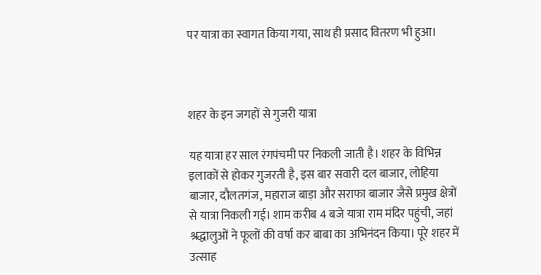पर यात्रा का स्वागत किया गया, साथ ही प्रसाद वितरण भी हुआ।



शहर के इन जगहों से गुजरी यात्रा

यह यात्रा हर साल रंगपंचमी पर निकली जाती है। शहर के विभिन्न इलाकों से होकर गुजरती है, इस बार सवारी दल बाजार, लोहिया बाजार, दौलतगंज, महाराज बाड़ा और सराफा बाजार जैसे प्रमुख क्षेत्रों से यात्रा निकली गई। शाम करीब 4 बजे यात्रा राम मंदिर पहुंची, जहां श्रद्धालुओं ने फूलों की वर्षा कर बाबा का अभिनंदन किया। पूरे शहर में उत्साह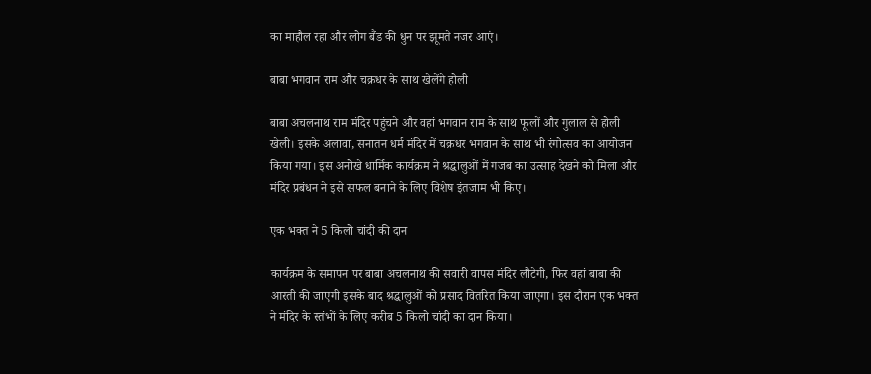का माहौल रहा और लोग बैंड की धुन पर झूमते नजर आएं।

बाबा भगवान राम और चक्रधर के साथ खेलेंगे होली

बाबा अचलनाथ राम मंदिर पहुंचने और वहां भगवान राम के साथ फूलों और गुलाल से होली खेली। इसके अलावा, सनातन धर्म मंदिर में चक्रधर भगवान के साथ भी रंगोत्सव का आयोजन किया गया। इस अनोखे धार्मिक कार्यक्रम ने श्रद्धालुओं में गजब का उत्साह देखने को मिला और मंदिर प्रबंधन ने इसे सफल बनाने के लिए विशेष इंतजाम भी किए।

एक भक्त ने 5 किलो चांदी की दान

कार्यक्रम के समापन पर बाबा अचलनाथ की सवारी वापस मंदिर लौटेगी, फिर वहां बाबा की आरती की जाएगी इसके बाद श्रद्धालुओं को प्रसाद वितरित किया जाएगा। इस दौरान एक भक्त ने मंदिर के स्तंभों के लिए करीब 5 किलो चांदी का दान किया।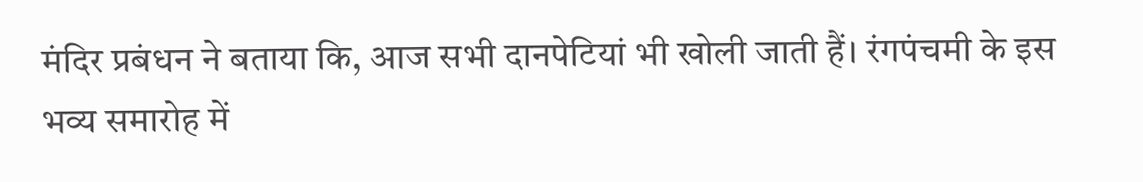मंदिर प्रबंधन ने बताया कि, आज सभी दानपेटियां भी खोली जाती हैं। रंगपंचमी के इस भव्य समारोह में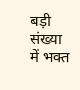बड़ी संख्या में भक्त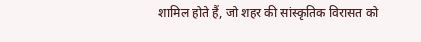शामिल होते हैं, जो शहर की सांस्कृतिक विरासत को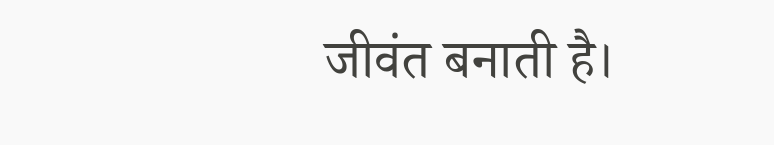जीवंत बनाती है।